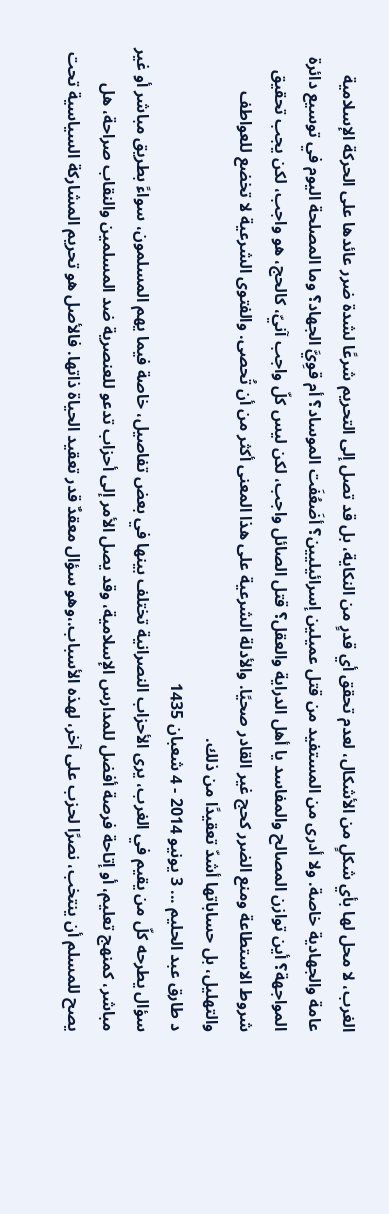الغرب، لا محل لها بأي شكلٍ من الأشكال، لعدم تحقق أي قدرٍ من النكاية، بل قد تصل إلى التحريم شرعًا لشدة ضرر عائدها على الحركة الإسلامية عامة والجهادية خاصة. ولا أدرى من المستفيد من قتل عميلين إسرائيليين؟ أضَعُفَت الموساد؟ أم قوِيَّ الجهاد؟ وما المصلحة اليوم في توسيع دائرة المواجهة؟ أين توازن المصالح والمفاسد يا أهل الدراية والعقل؟ قتل الصائل واجب، لكن ليس كلّ واجب آنيّ، كالحج، هو واجب، لكن يجب تحقيق شروط الاستطاعة ومنع الضرر كحج غير القادر صحيًا. والأدلة الشرعية على هذا المعنى أكثر من أن تُحصى. والفتوى الشرعية لا تخضع للعواطف والتهليل، بل حساباتها أشدّ تعقيدًا من ذلك.
د طارق عبد الحليم ... 3 يونيو 2014 - 4 شعبان 1435
سؤال يطرحه كلّ من يقيم في الغرب، يرى الأحزاب النصرانية تختلف بينها في بعض تفاصيل، خاصة فيما يهم المسلمون، سواءً بطريق مباشر أو غير مباشر، كمنهج تعليم، أو إتاحة فرصة أفضل للمدارس الإسلامية، وقد يصل الأمر إلى أحزاب تدعو للعنصرية ضد المسلمين والنقاب صراحة، هل يصح للمسلم أن ينتخب، نصرًا لحزب على آخر، لهذه الأسباب.،وهو سؤال معقدٌ قدر تعقيد الحياة ذاتها. فالأصل هو تحريم المشاركة السياسية تحت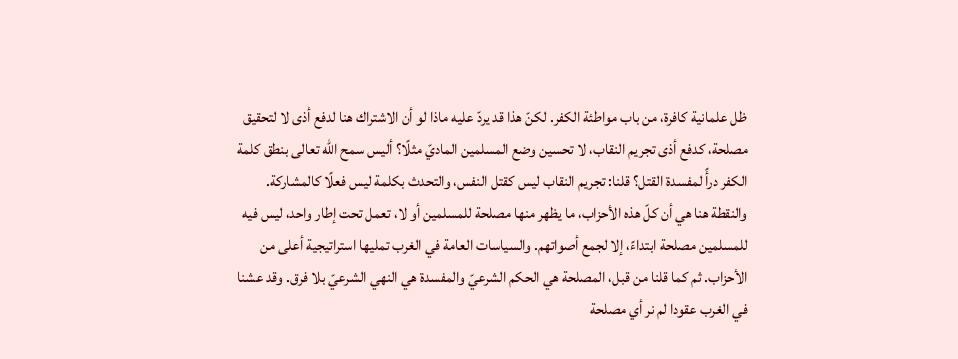ظل علمانية كافرة، من باب مواطئة الكفر. لكنّ هذا قد يردّ عليه ماذا لو أن الاشتراك هنا لدفع أذى لا لتحقيق مصلحة، كدفع أذى تجريم النقاب، لا تحسين وضع المسلمين الماديّ مثلًا؟ أليس سمح الله تعالى بنطق كلمة الكفر درأً لمفسدة القتل؟ قلنا: تجريم النقاب ليس كقتل النفس، والتحدث بكلمة ليس فعلًا كالمشاركة. والنقطة هنا هي أن كلّ هذه الأحزاب، ما يظهر منها مصلحة للمسلمين أو لا، تعمل تحت إطار واحد، ليس فيه للمسلمين مصلحة ابتداءً، إلا لجمع أصواتهم. والسياسات العامة في الغرب تمليها استراتيجية أعلى من الأحزاب. ثم كما قلنا من قبل، المصلحة هي الحكم الشرعيّ والمفسدة هي النهي الشرعيّ بلا فرق. وقد عشنا في الغرب عقودا لم نر أي مصلحة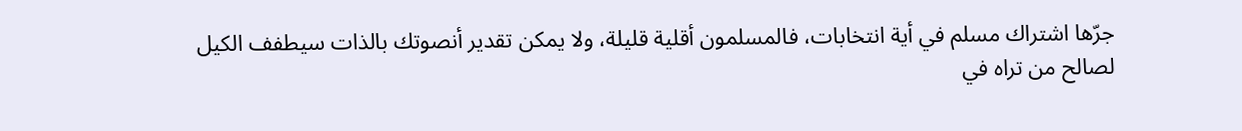جرّها اشتراك مسلم في أية انتخابات، فالمسلمون أقلية قليلة، ولا يمكن تقدير أنصوتك بالذات سيطفف الكيل لصالح من تراه في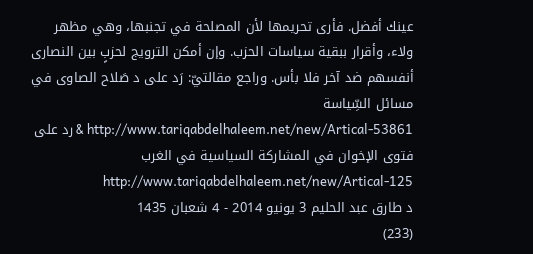عينك أفضل. فأرى تحريمها لأن المصلحة في تجنبها، وهي مظهر ولاء، وأقرار ببقية سياسات الحزب. وإن أمكن الترويج لحزبٍ بين النصارى أنفسهم ضد آخر فلا بأس. وراجع مقالتيّ: رَد على د صَلاح الصاوى في مسائل السِّياسة http://www.tariqabdelhaleem.net/new/Artical-53861 & رد على فتوى الإخوان في المشاركة السياسية في الغرب http://www.tariqabdelhaleem.net/new/Artical-125
د طارق عبد الحليم 3 يونيو 2014 - 4 شعبان 1435
(233)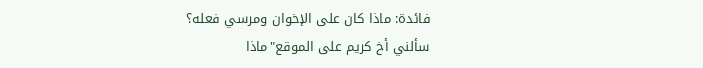فائدة: ماذا كان على الإخوان ومرسي فعله؟
سألني أخ كريم على الموقع"ماذا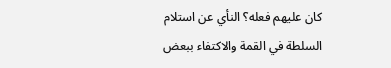كان عليهم فعله؟ النأي عن استلام السلطة في القمة والاكتفاء ببعض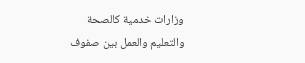وزارات خدمية كالصحة والتعليم والعمل بين صفوف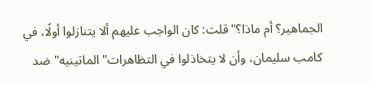الجماهير؟ أم ماذا؟"قلت: كان الواجب عليهم ألا يتنازلوا أولًا، في كامب سليمان، وأن لا يتخاذلوا في التظاهرات"الماتينيه"ضد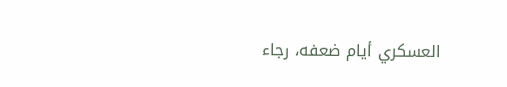العسكري أيام ضعفه، رجاء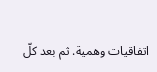اتفاقيات وهمية. ثم بعد كلّ